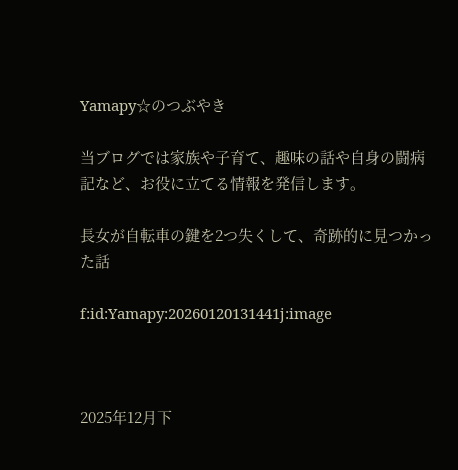Yamapy☆のつぶやき

当ブログでは家族や子育て、趣味の話や自身の闘病記など、お役に立てる情報を発信します。

長女が自転車の鍵を2つ失くして、奇跡的に見つかった話

f:id:Yamapy:20260120131441j:image



2025年12月下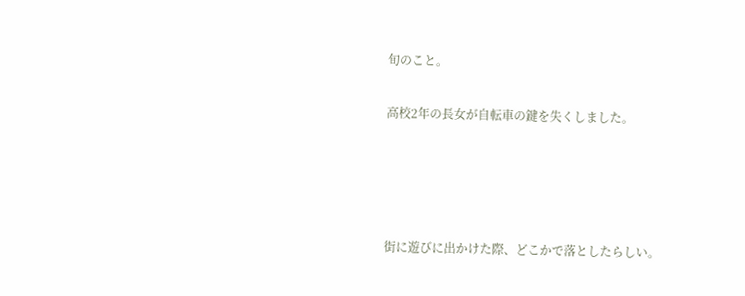旬のこと。

高校2年の長女が自転車の鍵を失くしました。




街に遊びに出かけた際、どこかで落としたらしい。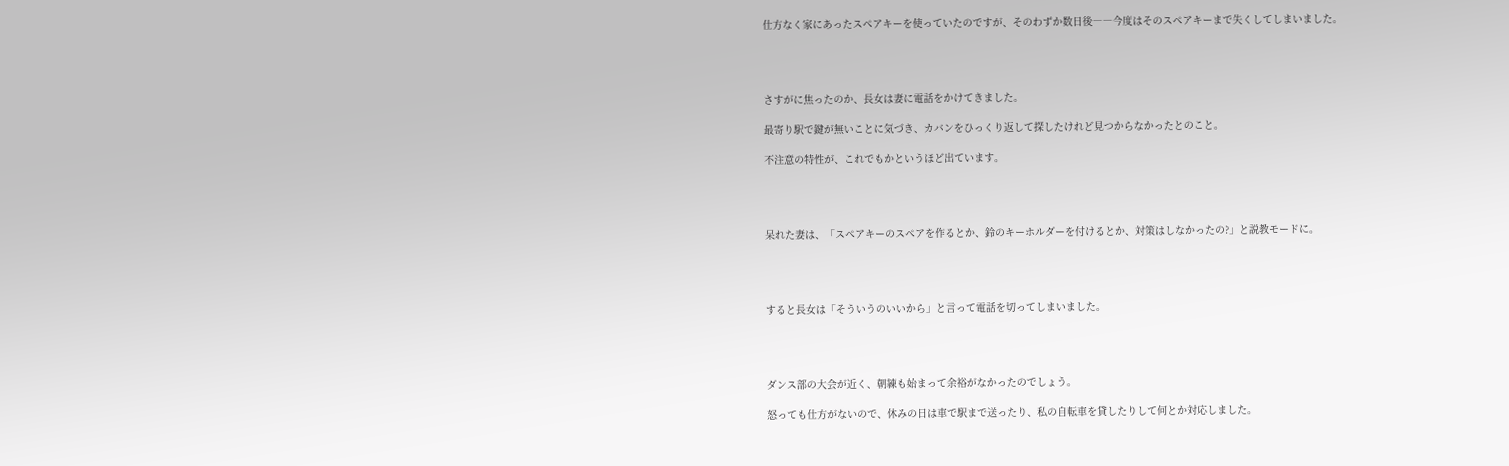仕方なく家にあったスペアキーを使っていたのですが、そのわずか数日後――今度はそのスペアキーまで失くしてしまいました。




さすがに焦ったのか、長女は妻に電話をかけてきました。

最寄り駅で鍵が無いことに気づき、カバンをひっくり返して探したけれど見つからなかったとのこと。

不注意の特性が、これでもかというほど出ています。




呆れた妻は、「スペアキーのスペアを作るとか、鈴のキーホルダーを付けるとか、対策はしなかったの?」と説教モードに。




すると長女は「そういうのいいから」と言って電話を切ってしまいました。




ダンス部の大会が近く、朝練も始まって余裕がなかったのでしょう。

怒っても仕方がないので、休みの日は車で駅まで送ったり、私の自転車を貸したりして何とか対応しました。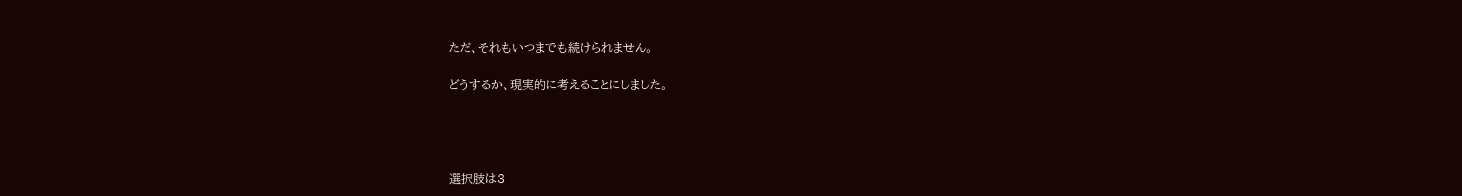ただ、それもいつまでも続けられません。

どうするか、現実的に考えることにしました。




選択肢は3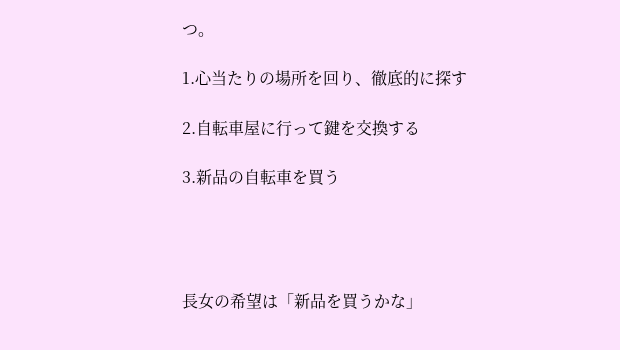つ。

1.心当たりの場所を回り、徹底的に探す

2.自転車屋に行って鍵を交換する

3.新品の自転車を買う




長女の希望は「新品を買うかな」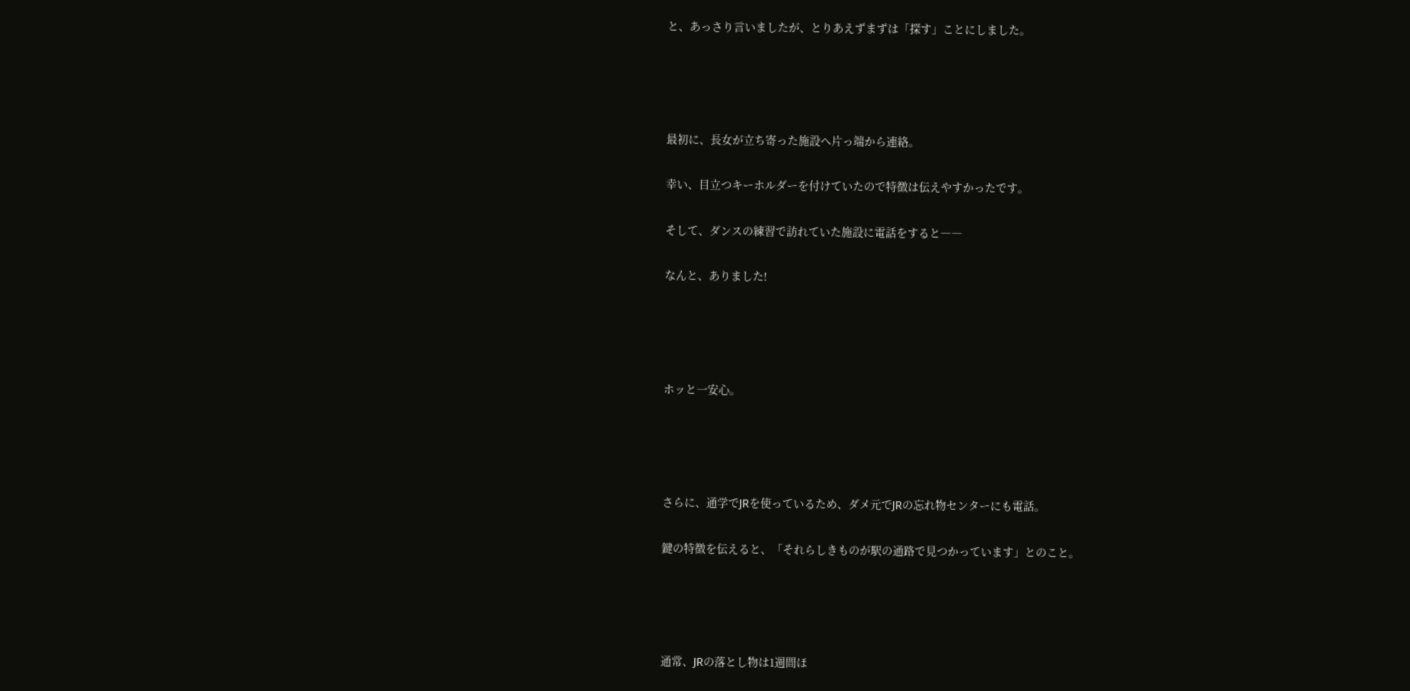と、あっさり言いましたが、とりあえずまずは「探す」ことにしました。




最初に、長女が立ち寄った施設へ片っ端から連絡。

幸い、目立つキーホルダーを付けていたので特徴は伝えやすかったです。

そして、ダンスの練習で訪れていた施設に電話をすると――

なんと、ありました!




ホッと一安心。




さらに、通学でJRを使っているため、ダメ元でJRの忘れ物センターにも電話。

鍵の特徴を伝えると、「それらしきものが駅の通路で見つかっています」とのこと。




通常、JRの落とし物は1週間ほ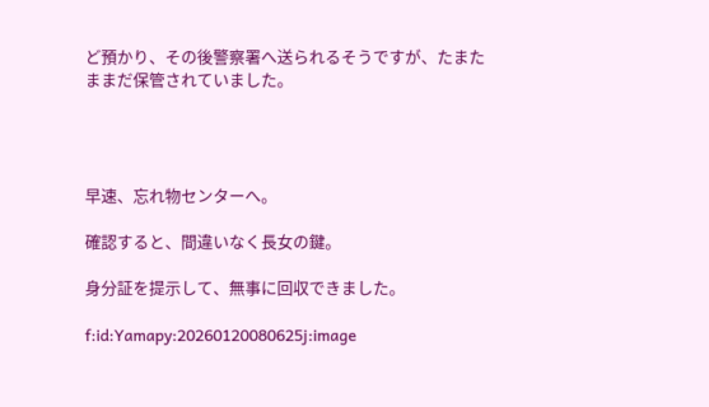ど預かり、その後警察署へ送られるそうですが、たまたままだ保管されていました。




早速、忘れ物センターへ。

確認すると、間違いなく長女の鍵。

身分証を提示して、無事に回収できました。

f:id:Yamapy:20260120080625j:image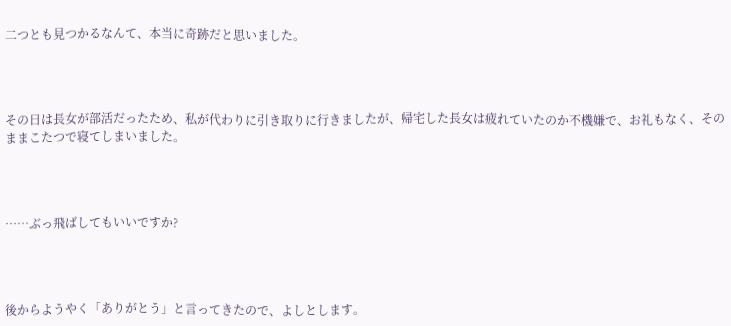二つとも見つかるなんて、本当に奇跡だと思いました。




その日は長女が部活だったため、私が代わりに引き取りに行きましたが、帰宅した長女は疲れていたのか不機嫌で、お礼もなく、そのままこたつで寝てしまいました。




……ぶっ飛ばしてもいいですか?




後からようやく「ありがとう」と言ってきたので、よしとします。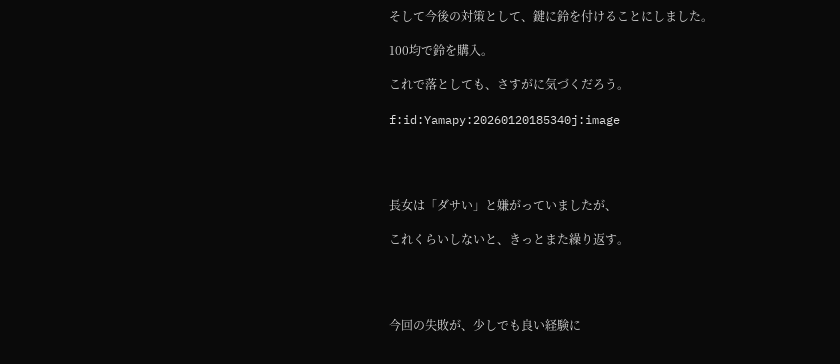そして今後の対策として、鍵に鈴を付けることにしました。

100均で鈴を購入。

これで落としても、さすがに気づくだろう。

f:id:Yamapy:20260120185340j:image




長女は「ダサい」と嫌がっていましたが、

これくらいしないと、きっとまた繰り返す。




今回の失敗が、少しでも良い経験に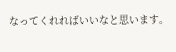なってくれればいいなと思います。